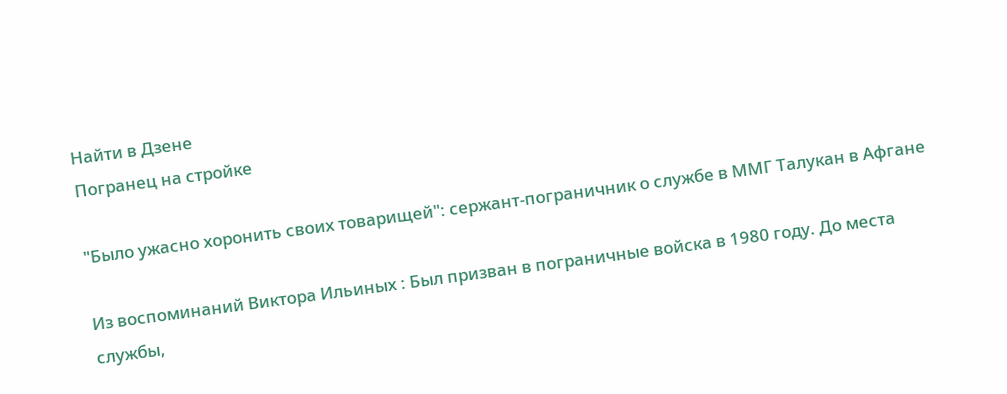Найти в Дзене
Погранец на стройке

"Было ужасно хоронить своих товарищей": сержант-пограничник о службе в ММГ Талукан в Афгане

Из воспоминаний Виктора Ильиных : Был призван в пограничные войска в 1980 году. До места службы,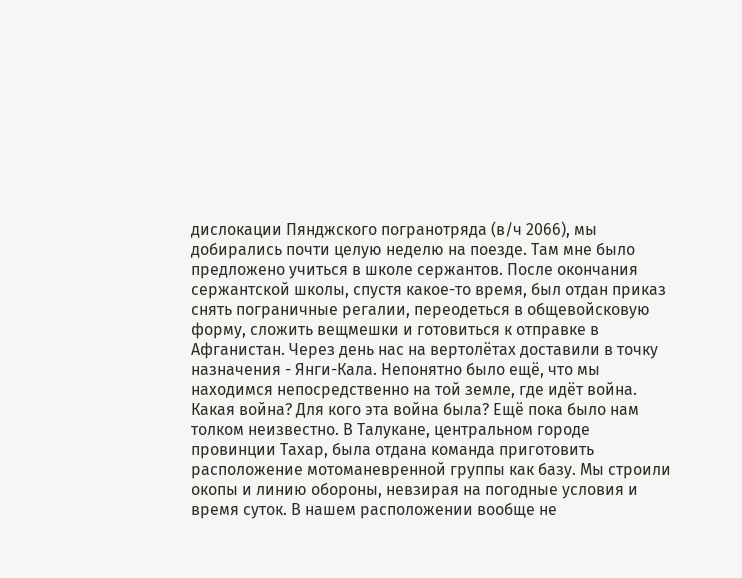дислокации Пянджского погранотряда (в/ч 2066), мы добирались почти целую неделю на поезде. Там мне было предложено учиться в школе сержантов. После окончания сержантской школы, спустя какое-то время, был отдан приказ снять пограничные регалии, переодеться в общевойсковую форму, сложить вещмешки и готовиться к отправке в Афганистан. Через день нас на вертолётах доставили в точку назначения - Янги-Кала. Непонятно было ещё, что мы находимся непосредственно на той земле, где идёт война. Какая война? Для кого эта война была? Ещё пока было нам толком неизвестно. В Талукане, центральном городе провинции Тахар, была отдана команда приготовить расположение мотоманевренной группы как базу. Мы строили окопы и линию обороны, невзирая на погодные условия и время суток. В нашем расположении вообще не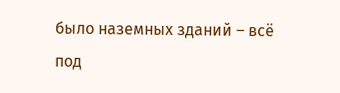было наземных зданий – всё под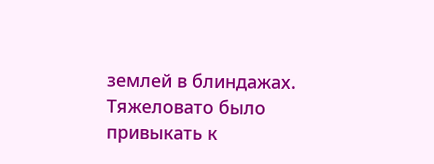землей в блиндажах. Тяжеловато было привыкать к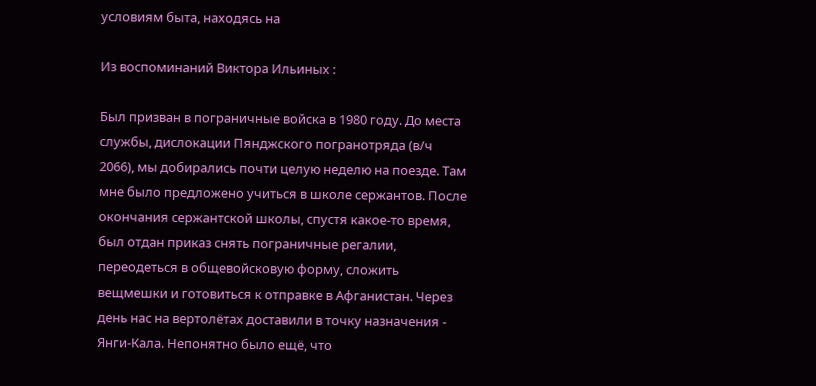условиям быта, находясь на

Из воспоминаний Виктора Ильиных :

Был призван в пограничные войска в 1980 году. До места службы, дислокации Пянджского погранотряда (в/ч 2066), мы добирались почти целую неделю на поезде. Там мне было предложено учиться в школе сержантов. После окончания сержантской школы, спустя какое-то время, был отдан приказ снять пограничные регалии, переодеться в общевойсковую форму, сложить вещмешки и готовиться к отправке в Афганистан. Через день нас на вертолётах доставили в точку назначения - Янги-Кала. Непонятно было ещё, что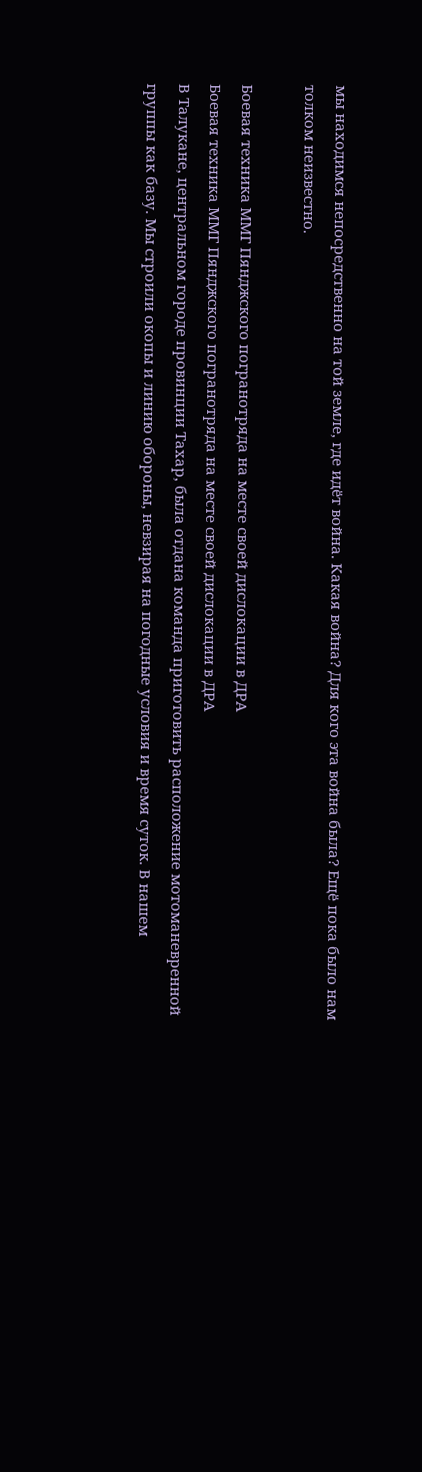мы находимся непосредственно на той земле, где идёт война. Какая война? Для кого эта война была? Ещё пока было нам толком неизвестно.

Боевая техника ММГ Пянджского погранотряда на месте своей дислокации в ДРА
Боевая техника ММГ Пянджского погранотряда на месте своей дислокации в ДРА
В Талукане, центральном городе провинции Тахар, была отдана команда приготовить расположение мотоманевренной группы как базу. Мы строили окопы и линию обороны, невзирая на погодные условия и время суток. В нашем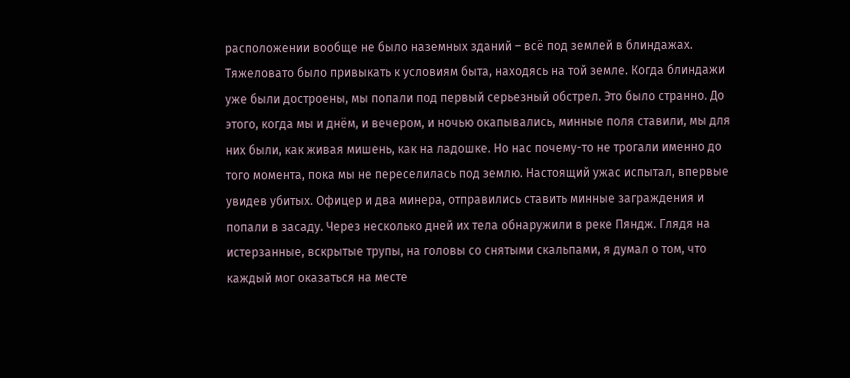расположении вообще не было наземных зданий – всё под землей в блиндажах. Тяжеловато было привыкать к условиям быта, находясь на той земле. Когда блиндажи уже были достроены, мы попали под первый серьезный обстрел. Это было странно. До этого, когда мы и днём, и вечером, и ночью окапывались, минные поля ставили, мы для них были, как живая мишень, как на ладошке. Но нас почему-то не трогали именно до того момента, пока мы не переселилась под землю. Настоящий ужас испытал, впервые увидев убитых. Офицер и два минера, отправились ставить минные заграждения и попали в засаду. Через несколько дней их тела обнаружили в реке Пяндж. Глядя на истерзанные, вскрытые трупы, на головы со снятыми скальпами, я думал о том, что каждый мог оказаться на месте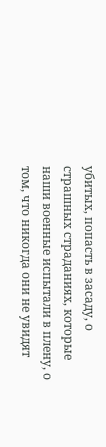убитых, попасть в засаду, о страшных страданиях, которые наши военные испытали в плену, о том, что никогда они не увидят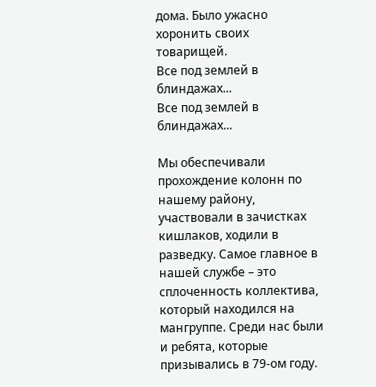дома. Было ужасно хоронить своих товарищей.
Все под землей в блиндажах...
Все под землей в блиндажах...

Мы обеспечивали прохождение колонн по нашему району, участвовали в зачистках кишлаков, ходили в разведку. Самое главное в нашей службе – это сплоченность коллектива, который находился на мангруппе. Среди нас были и ребята, которые призывались в 79-ом году.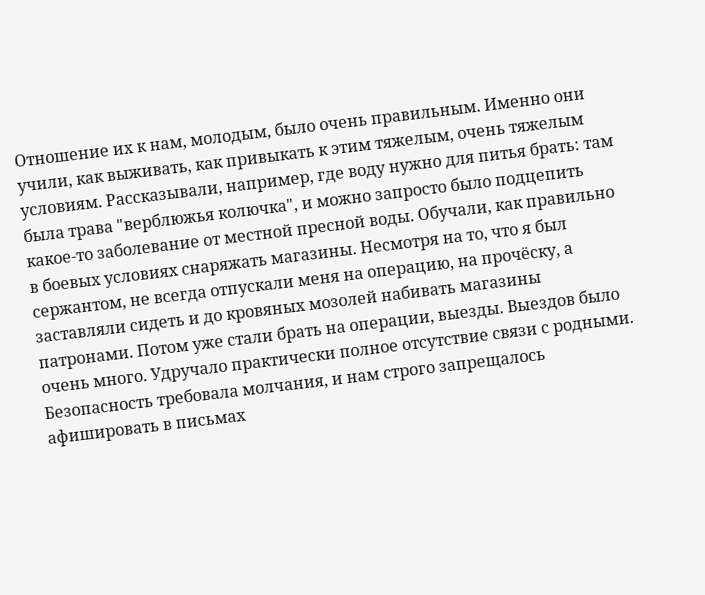Отношение их к нам, молодым, было очень правильным. Именно они учили, как выживать, как привыкать к этим тяжелым, очень тяжелым условиям. Рассказывали, например, где воду нужно для питья брать: там была трава "верблюжья колючка", и можно запросто было подцепить какое-то заболевание от местной пресной воды. Обучали, как правильно в боевых условиях снаряжать магазины. Несмотря на то, что я был сержантом, не всегда отпускали меня на операцию, на прочёску, а заставляли сидеть и до кровяных мозолей набивать магазины патронами. Потом уже стали брать на операции, выезды. Выездов было очень много. Удручало практически полное отсутствие связи с родными. Безопасность требовала молчания, и нам строго запрещалось афишировать в письмах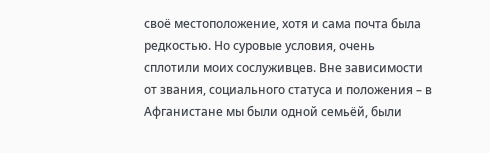своё местоположение, хотя и сама почта была редкостью. Но суровые условия, очень сплотили моих сослуживцев. Вне зависимости от звания, социального статуса и положения – в Афганистане мы были одной семьёй, были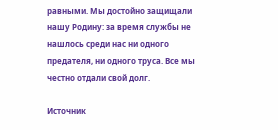равными. Мы достойно защищали нашу Родину: за время службы не нашлось среди нас ни одного предателя, ни одного труса. Все мы честно отдали свой долг.

Источник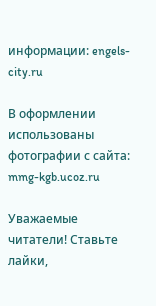информации: engels-city.ru

В оформлении использованы фотографии с сайта: mmg-kgb.ucoz.ru

Уважаемые читатели! Ставьте лайки,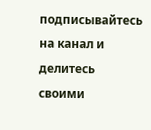подписывайтесь на канал и делитесь своими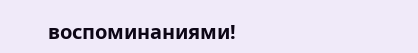воспоминаниями!